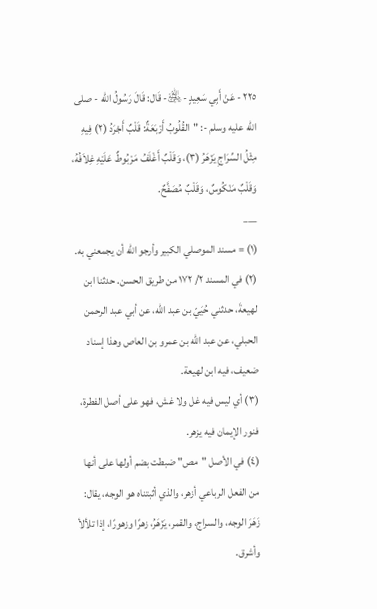٢٢٥ - عَنْ أَبِي سَعِيدٍ -﵁- قَال: قَالَ رَسُولُ الله - صلى الله عليه وسلم -: "القُلُوبُ أَرْبَعَةٌ: قَلْبٌ أَجْرَدُ (٢) فِيهِ مِثْلُ السِّرَاجِ يَزْهَرُ (٣)، وَقَلْبٌ أَغْلَفُ مَرْبُوطٌ عَلَيْهِ غِلاَفُهُ، وَقَلْبٌ مَنْكُوسٌ، وَقَلْبٌ مُصَفَّحٌ.
___
(١) = مسند الموصلي الكبير وأرجو الله أن يجمعني به.
(٢) في المسند ٢/ ١٧٢ من طريق الحسن. حدثنا ابن لهيعةَ، حدثني حُيَيّ بن عبد الله، عن أبي عبد الرحمن الحبلي، عن عبد الله بن عمرو بن العاص وهذا إسناد ضعيف، فيه ابن لهيعة.
(٣) أي ليس فيه غل ولا غش، فهو على أصل الفطرة، فنور الإيمان فيه يزهر.
(٤) في الأصل "مص" ضبطت بضم أولها على أنها من الفعل الرباعي أزهر، والذي أثبتناه هو الوجه، يقال: زَهَرَ الوجه، والسراج، والقمر، يَزْهَرُ، زهرًا وزهورًا، إذا تلألأ وأشرق.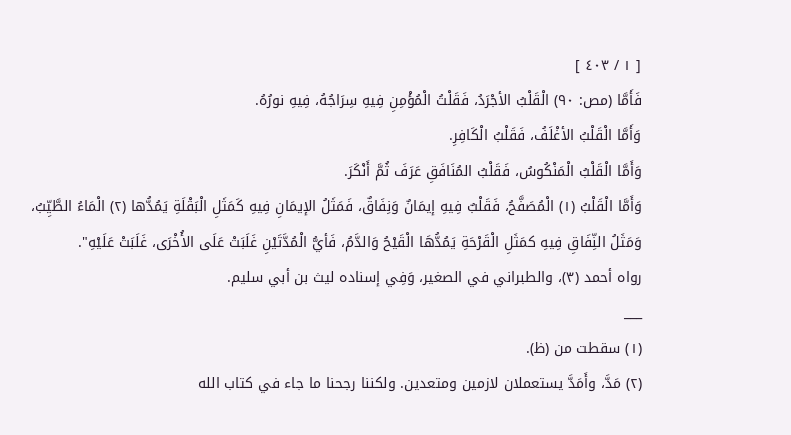[ ١ / ٤٠٣ ]
فَأَمَّا (مص: ٩٠) الْقَلْبُ الأجْرَدُ، فَقَلْتُ الْمُؤْمِنِ فِيهِ سِرَاجُهُ، فِيهِ نورُهُ.
وَأَمَّا الْقَلْبُ الأغْلَفُ، فَقَلْبُ الْكَافِرِ.
وَأَمَّا الْقَلْبُ الْمَنْكُوسُ، فَقَلْبُ المُنَافَقِ عَرَفَ ثُمَّ أَنْكَرَ.
وَأَمَّا الْقَلْبُ (١) الْمُصَفَّحُ، فَقَلْبٌ فِيهِ إيمَانٌ وَنِفَاقٌ، فَمَثَلُ الإيمَانِ فِيهِ كَمَثَلِ الْبَقْلَةِ يَمُدُّها (٢) الْمَاءُ الطَّيِّبُ، وَمَثَلُ النِّفَاقِ فِيهِ كمَثَلِ الْقَرْحَةِ يَمُدُّهَا الْقَيْحُ وَالدَّمُ، فَأيُّ الْمُدَّتَيْنِ غَلَبَتْ عَلَى الأُخْرَى، غَلَبَتْ عَلَيْهِ".
رواه أحمد (٣)، والطبراني في الصغير، وَفِي إسناده ليث بن أبي سليم.
___
(١) سقطت من (ظ).
(٢) مَدَّ، وأَمَدَّ يستعملان لازمين ومتعدين. ولكننا رجحنا ما جاء في كتاب الله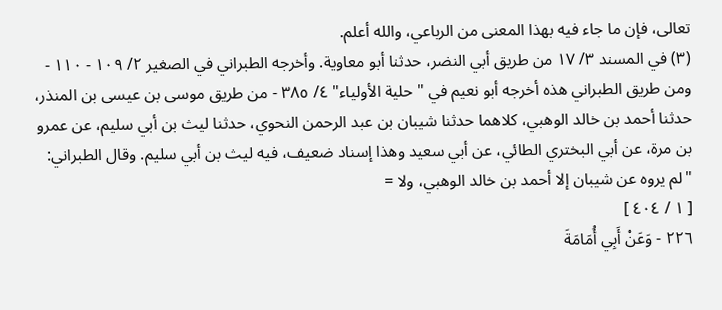تعالى، فإن ما جاء فيه بهذا المعنى من الرباعي، والله أعلم.
(٣) في المسند ٣/ ١٧ من طريق أبي النضر، حدثنا أبو معاوية. وأخرجه الطبراني في الصغير ٢/ ١٠٩ - ١١٠ - ومن طريق الطبراني هذه أخرجه أبو نعيم في "حلية الأولياء" ٤/ ٣٨٥ - من طريق موسى بن عيسى بن المنذر، حدثنا أحمد بن خالد الوهبي، كلاهما حدثنا شيبان بن عبد الرحمن النحوي، حدثنا ليث بن أبي سليم، عن عمرو بن مرة، عن أبي البختري الطائي، عن أبي سعيد وهذا إسناد ضعيف، فيه ليث بن أبي سليم. وقال الطبراني: "لم يروه عن شيبان إلا أحمد بن خالد الوهبي، ولا =
[ ١ / ٤٠٤ ]
٢٢٦ - وَعَنْ أَبِي أُمَامَةَ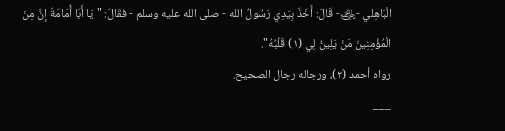الْبَاهِلي -﵁- قَالَ: أَخَذَ بِيَدِي رَسُولُ الله - صلى الله عليه وسلم - فقَالَ: "يَا أَبَا أُمَامَةَ إنَّ مِنَ الْمُؤْمِنِينَ مَنْ يَلِينُ لِي (١) قَلْبُهُ".
رواه أحمد (٢)، ورجاله رجال الصحيح.
___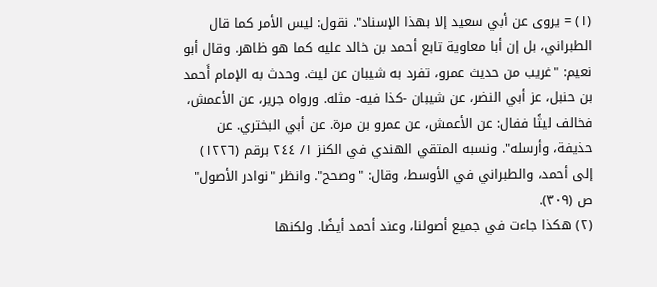(١) = يروى عن أبي سعيد إلا بهذا الإسناد". نقول: ليس الأمر كما قال الطبراني، بل إن أبا معاوية تابع أحمد بن خالد عليه كما هو ظاهر. وقال أبو نعيم: "غريب من حديث عمرو، تفرد به شيبان عن ليث. وحدث به الإمام أَحمد بن حنبل، عز أبي النضر، عن شيبان -كذا فيه- مثله. ورواه جرير، عن الأعمش، فخالف ليثًا ففال: عن الأعمش، عن عمرو بن مرة. عن أبي البختري. عن حذيفة، وأرسله". ونسبه المتقي الهندي في الكنز ١/ ٢٤٤ برقم (١٢٢٦) إلى أحمد، والطبراني في الأوسط، وقال: "وصحح". وانظر "نوادر الأصول" ص (٣٠٩).
(٢) هكذا جاءت في جميع أصولنا، وعند أحمد أيضًا. ولكنها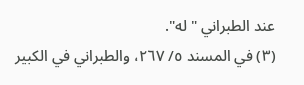عند الطبراني "له".
(٣) في المسند ٥/ ٢٦٧، والطبراني في الكبير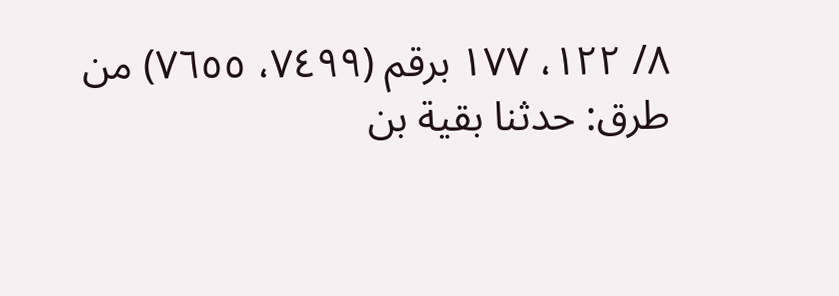٨/ ١٢٢، ١٧٧ برقم (٧٤٩٩، ٧٦٥٥) من طرق: حدثنا بقية بن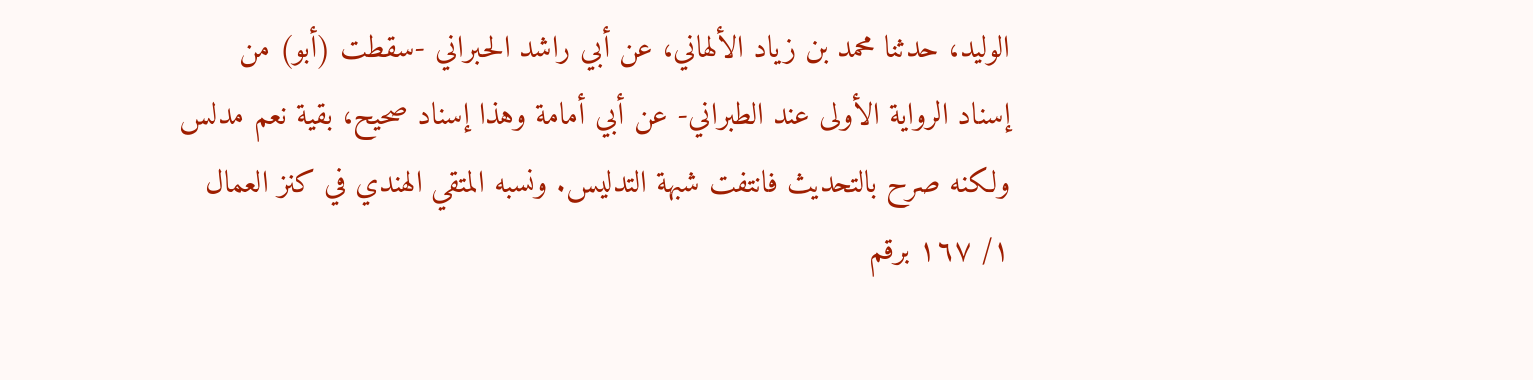الوليد، حدثنا محمد بن زياد الألهاني، عن أبي راشد الحبراني -سقطت (أبو) من إسناد الرواية الأولى عند الطبراني- عن أبي أمامة وهذا إسناد صحيح، بقية نعم مدلس ولكنه صرح بالتحديث فانتفت شبهة التدليس. ونسبه المتقي الهندي في كنز العمال ١/ ١٦٧ برقم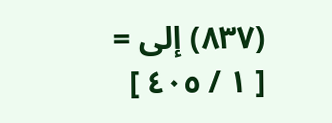(٨٣٧) إلى =
[ ١ / ٤٠٥ ]